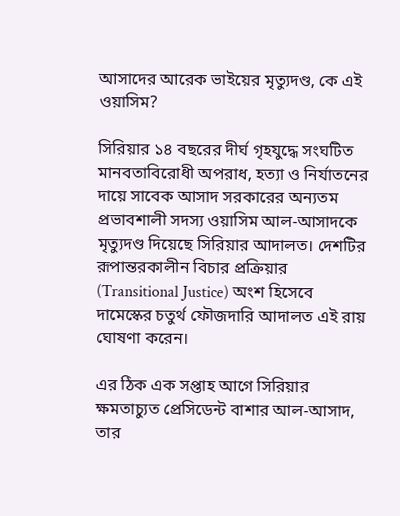আসাদের আরেক ভাইয়ের মৃত্যুদণ্ড, কে এই ওয়াসিম?

সিরিয়ার ১৪ বছরের দীর্ঘ গৃহযুদ্ধে সংঘটিত মানবতাবিরোধী অপরাধ, হত্যা ও নির্যাতনের দায়ে সাবেক আসাদ সরকারের অন্যতম প্রভাবশালী সদস্য ওয়াসিম আল-আসাদকে মৃত্যুদণ্ড দিয়েছে সিরিয়ার আদালত। দেশটির রূপান্তরকালীন বিচার প্রক্রিয়ার (Transitional Justice) অংশ হিসেবে দামেস্কের চতুর্থ ফৌজদারি আদালত এই রায় ঘোষণা করেন।

এর ঠিক এক সপ্তাহ আগে সিরিয়ার ক্ষমতাচ্যুত প্রেসিডেন্ট বাশার আল-আসাদ, তার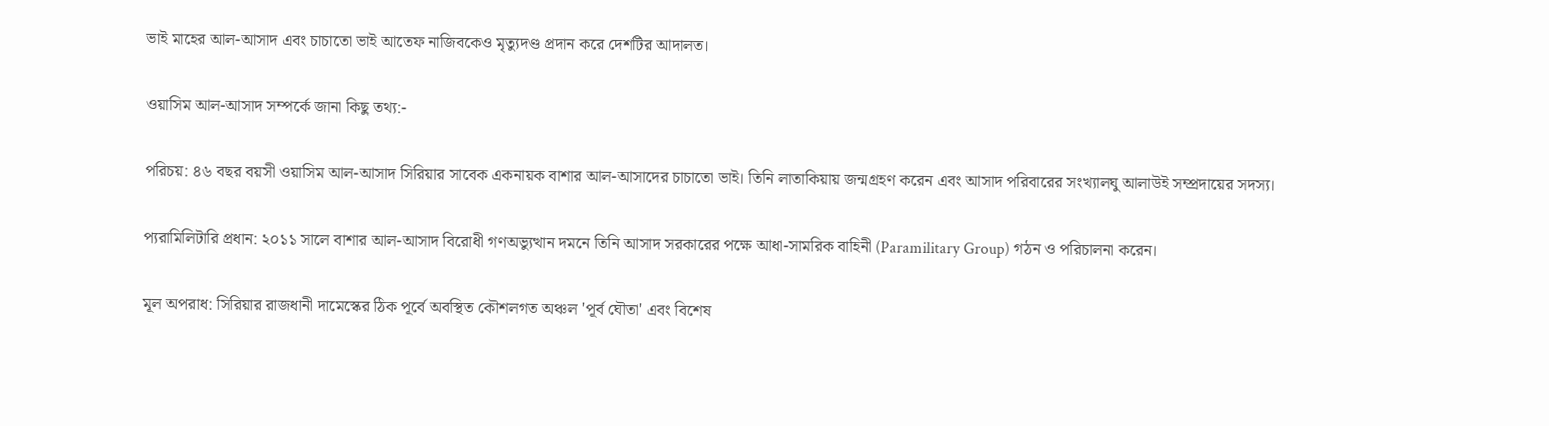ভাই মাহের আল-আসাদ এবং চাচাতো ভাই আতেফ নাজিবকেও মৃত্যুদণ্ড প্রদান করে দেশটির আদালত।

ওয়াসিম আল-আসাদ সম্পর্কে জানা কিছু তথ্য:-

পরিচয়: ৪৬ বছর বয়সী ওয়াসিম আল-আসাদ সিরিয়ার সাবেক একনায়ক বাশার আল-আসাদের চাচাতো ভাই। তিনি লাতাকিয়ায় জন্মগ্রহণ করেন এবং আসাদ পরিবারের সংখ্যালঘু আলাউই সম্প্রদায়ের সদস্য।

প্যরামিলিটারি প্রধান: ২০১১ সালে বাশার আল-আসাদ বিরোধী গণঅভ্যুত্থান দমনে তিনি আসাদ সরকারের পক্ষে আধা-সামরিক বাহিনী (Paramilitary Group) গঠন ও পরিচালনা করেন।

মূল অপরাধ: সিরিয়ার রাজধানী দামেস্কের ঠিক পূর্বে অবস্থিত কৌশলগত অঞ্চল 'পূর্ব ঘৌতা' এবং বিশেষ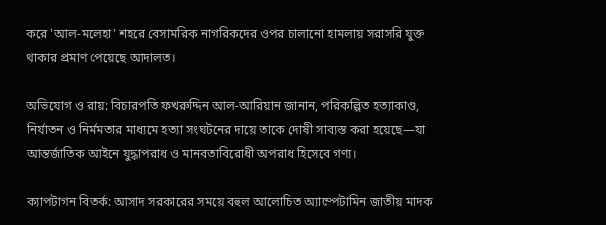করে 'আল-মলেহা' শহরে বেসামরিক নাগরিকদের ওপর চালানো হামলায় সরাসরি যুক্ত থাকার প্রমাণ পেয়েছে আদালত।

অভিযোগ ও রায়: বিচারপতি ফখরুদ্দিন আল-আরিয়ান জানান, পরিকল্পিত হত্যাকাণ্ড, নির্যাতন ও নির্মমতার মাধ্যমে হত্যা সংঘটনের দায়ে তাকে দোষী সাব্যস্ত করা হয়েছে—যা আন্তর্জাতিক আইনে যুদ্ধাপরাধ ও মানবতাবিরোধী অপরাধ হিসেবে গণ্য।

ক্যাপটাগন বিতর্ক: আসাদ সরকারের সময়ে বহুল আলোচিত অ্যাম্পেটামিন জাতীয় মাদক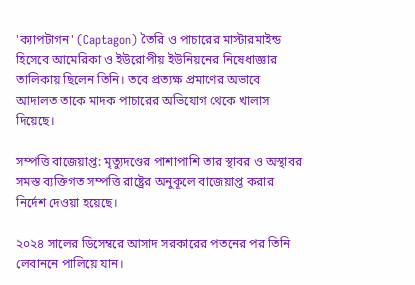'ক্যাপটাগন' (Captagon) তৈরি ও পাচারের মাস্টারমাইন্ড হিসেবে আমেরিকা ও ইউরোপীয় ইউনিয়নের নিষেধাজ্ঞার তালিকায় ছিলেন তিনি। তবে প্রত্যক্ষ প্রমাণের অভাবে আদালত তাকে মাদক পাচারের অভিযোগ থেকে খালাস দিয়েছে।

সম্পত্তি বাজেয়াপ্ত: মৃত্যুদণ্ডের পাশাপাশি তার স্থাবর ও অস্থাবর সমস্ত ব্যক্তিগত সম্পত্তি রাষ্ট্রের অনুকূলে বাজেয়াপ্ত করার নির্দেশ দেওয়া হয়েছে।

২০২৪ সালের ডিসেম্বরে আসাদ সরকারের পতনের পর তিনি লেবাননে পালিয়ে যান।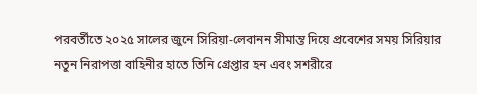পরবর্তীতে ২০২৫ সালের জুনে সিরিয়া-লেবানন সীমান্ত দিয়ে প্রবেশের সময় সিরিয়ার নতুন নিরাপত্তা বাহিনীর হাতে তিনি গ্রেপ্তার হন এবং সশরীরে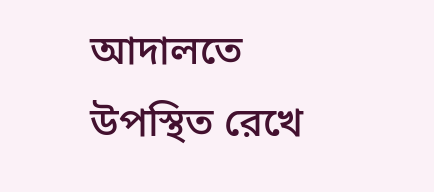আদালতে উপস্থিত রেখে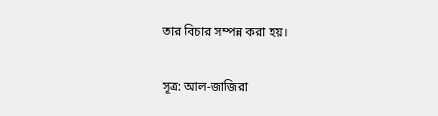তার বিচার সম্পন্ন করা হয়।

সূত্র: আল-জাজিরা